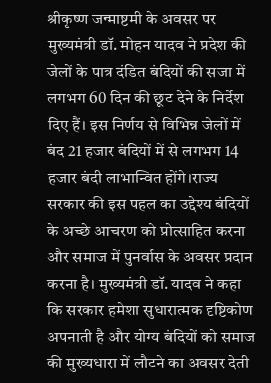श्रीकृष्ण जन्माष्टमी के अवसर पर मुख्यमंत्री डॉ. मोहन यादव ने प्रदेश की जेलों के पात्र दंडित बंदियों की सजा में लगभग 60 दिन की छूट देने के निर्देश दिए हैं। इस निर्णय से विभिन्न जेलों में बंद 21 हजार बंदियों में से लगभग 14 हजार बंदी लाभान्वित होंगे।राज्य सरकार की इस पहल का उद्देश्य बंदियों के अच्छे आचरण को प्रोत्साहित करना और समाज में पुनर्वास के अवसर प्रदान करना है। मुख्यमंत्री डॉ. यादव ने कहा कि सरकार हमेशा सुधारात्मक दृष्टिकोण अपनाती है और योग्य बंदियों को समाज की मुख्यधारा में लौटने का अवसर देती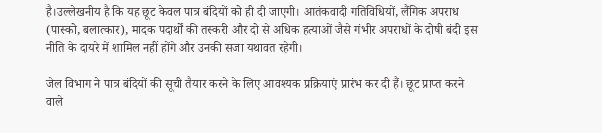है।उल्लेखनीय है कि यह छूट केवल पात्र बंदियों को ही दी जाएगी। आतंकवादी गतिविधियों, लैंगिक अपराध (पास्को, बलात्कार), मादक पदार्थों की तस्करी और दो से अधिक हत्याओं जैसे गंभीर अपराधों के दोषी बंदी इस नीति के दायरे में शामिल नहीं होंगे और उनकी सजा यथावत रहेगी।

जेल विभाग ने पात्र बंदियों की सूची तैयार करने के लिए आवश्यक प्रक्रियाएं प्रारंभ कर दी हैं। छूट प्राप्त करने वाले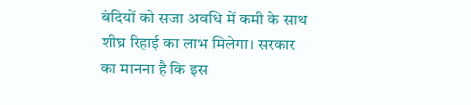बंदियों को सजा अवधि में कमी के साथ शीघ्र रिहाई का लाभ मिलेगा। सरकार का मानना है कि इस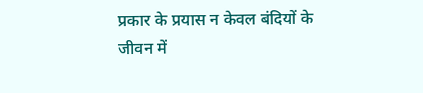प्रकार के प्रयास न केवल बंदियों के जीवन में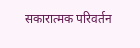सकारात्मक परिवर्तन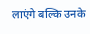लाएंगे बल्कि उनके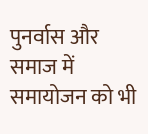पुनर्वास और समाज में समायोजन को भी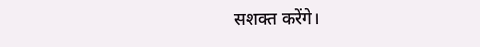सशक्त करेंगे।